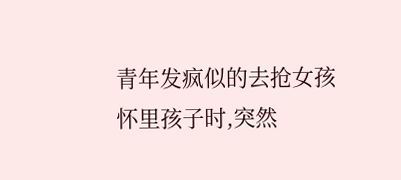青年发疯似的去抢女孩怀里孩子时,突然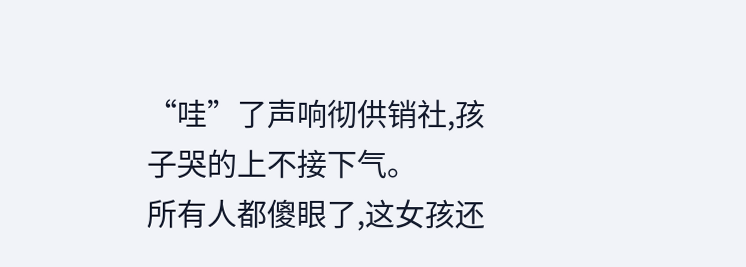“哇”了声响彻供销社,孩子哭的上不接下气。
所有人都傻眼了,这女孩还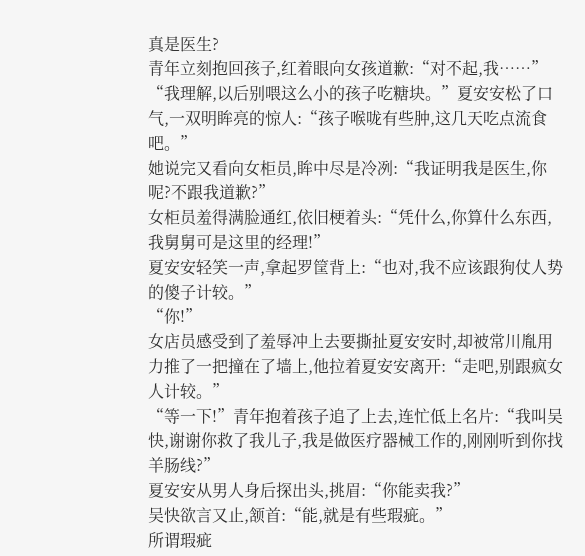真是医生?
青年立刻抱回孩子,红着眼向女孩道歉:“对不起,我……”
“我理解,以后别喂这么小的孩子吃糖块。”夏安安松了口气,一双明眸亮的惊人:“孩子喉咙有些肿,这几天吃点流食吧。”
她说完又看向女柜员,眸中尽是冷冽:“我证明我是医生,你呢?不跟我道歉?”
女柜员羞得满脸通红,依旧梗着头:“凭什么,你算什么东西,我舅舅可是这里的经理!”
夏安安轻笑一声,拿起罗筐背上:“也对,我不应该跟狗仗人势的傻子计较。”
“你!”
女店员感受到了羞辱冲上去要撕扯夏安安时,却被常川胤用力推了一把撞在了墙上,他拉着夏安安离开:“走吧,别跟疯女人计较。”
“等一下!”青年抱着孩子追了上去,连忙低上名片:“我叫吴快,谢谢你救了我儿子,我是做医疗器械工作的,刚刚听到你找羊肠线?”
夏安安从男人身后探出头,挑眉:“你能卖我?”
吴快欲言又止,颔首:“能,就是有些瑕疵。”
所谓瑕疵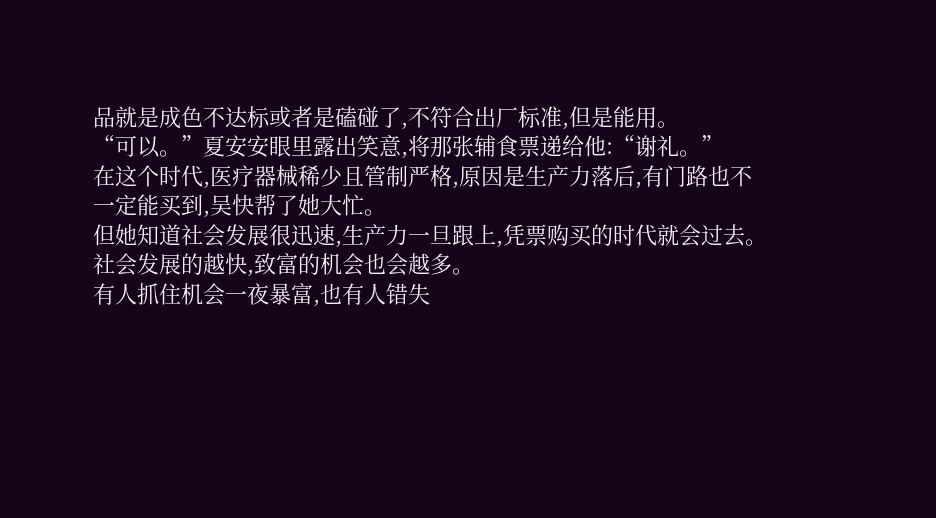品就是成色不达标或者是磕碰了,不符合出厂标准,但是能用。
“可以。”夏安安眼里露出笑意,将那张辅食票递给他:“谢礼。”
在这个时代,医疗器械稀少且管制严格,原因是生产力落后,有门路也不一定能买到,吴快帮了她大忙。
但她知道社会发展很迅速,生产力一旦跟上,凭票购买的时代就会过去。
社会发展的越快,致富的机会也会越多。
有人抓住机会一夜暴富,也有人错失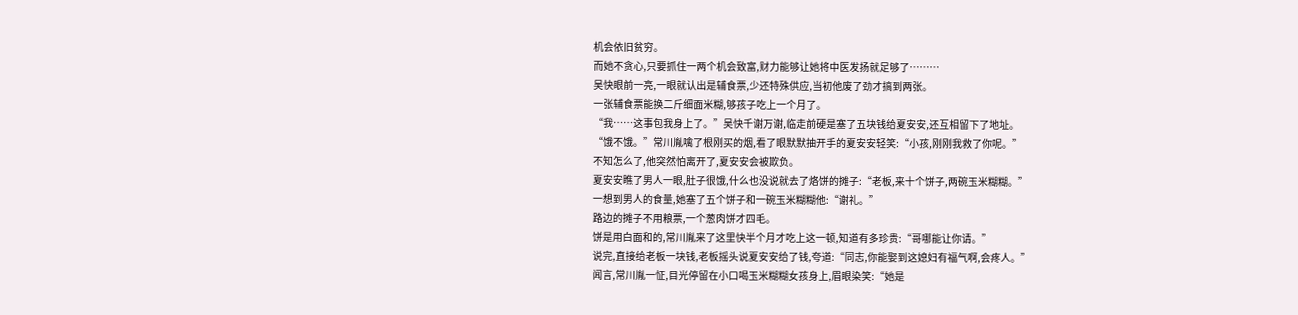机会依旧贫穷。
而她不贪心,只要抓住一两个机会致富,财力能够让她将中医发扬就足够了………
吴快眼前一亮,一眼就认出是辅食票,少还特殊供应,当初他废了劲才搞到两张。
一张辅食票能换二斤细面米糊,够孩子吃上一个月了。
“我……这事包我身上了。”吴快千谢万谢,临走前硬是塞了五块钱给夏安安,还互相留下了地址。
“饿不饿。”常川胤噙了根刚买的烟,看了眼默默抽开手的夏安安轻笑:“小孩,刚刚我救了你呢。”
不知怎么了,他突然怕离开了,夏安安会被欺负。
夏安安瞧了男人一眼,肚子很饿,什么也没说就去了烙饼的摊子:“老板,来十个饼子,两碗玉米糊糊。”
一想到男人的食量,她塞了五个饼子和一碗玉米糊糊他:“谢礼。”
路边的摊子不用粮票,一个葱肉饼才四毛。
饼是用白面和的,常川胤来了这里快半个月才吃上这一顿,知道有多珍贵:“哥哪能让你请。”
说完,直接给老板一块钱,老板摇头说夏安安给了钱,夸道:“同志,你能娶到这媳妇有福气啊,会疼人。”
闻言,常川胤一怔,目光停留在小口喝玉米糊糊女孩身上,眉眼染笑:“她是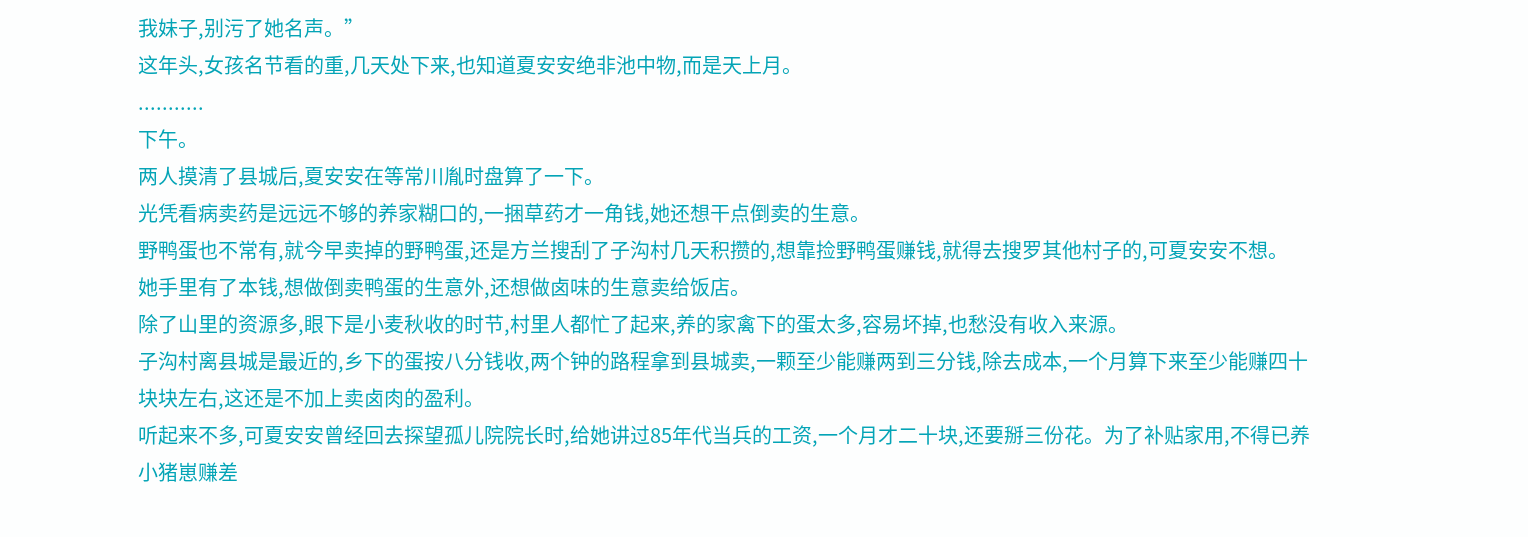我妹子,别污了她名声。”
这年头,女孩名节看的重,几天处下来,也知道夏安安绝非池中物,而是天上月。
...........
下午。
两人摸清了县城后,夏安安在等常川胤时盘算了一下。
光凭看病卖药是远远不够的养家糊口的,一捆草药才一角钱,她还想干点倒卖的生意。
野鸭蛋也不常有,就今早卖掉的野鸭蛋,还是方兰搜刮了子沟村几天积攒的,想靠捡野鸭蛋赚钱,就得去搜罗其他村子的,可夏安安不想。
她手里有了本钱,想做倒卖鸭蛋的生意外,还想做卤味的生意卖给饭店。
除了山里的资源多,眼下是小麦秋收的时节,村里人都忙了起来,养的家禽下的蛋太多,容易坏掉,也愁没有收入来源。
子沟村离县城是最近的,乡下的蛋按八分钱收,两个钟的路程拿到县城卖,一颗至少能赚两到三分钱,除去成本,一个月算下来至少能赚四十块块左右,这还是不加上卖卤肉的盈利。
听起来不多,可夏安安曾经回去探望孤儿院院长时,给她讲过85年代当兵的工资,一个月才二十块,还要掰三份花。为了补贴家用,不得已养小猪崽赚差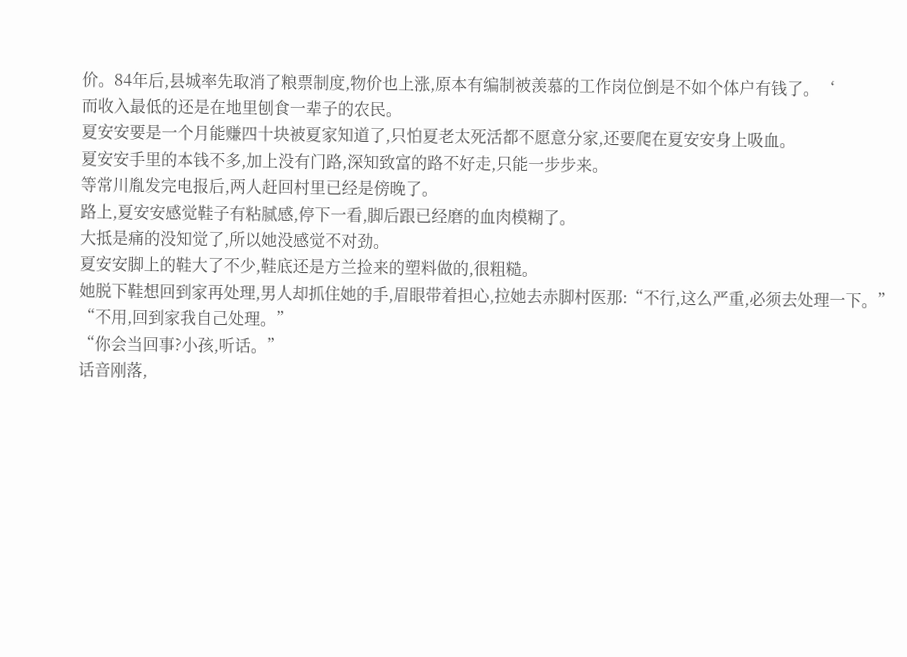价。84年后,县城率先取消了粮票制度,物价也上涨,原本有编制被羡慕的工作岗位倒是不如个体户有钱了。‘
而收入最低的还是在地里刨食一辈子的农民。
夏安安要是一个月能赚四十块被夏家知道了,只怕夏老太死活都不愿意分家,还要爬在夏安安身上吸血。
夏安安手里的本钱不多,加上没有门路,深知致富的路不好走,只能一步步来。
等常川胤发完电报后,两人赶回村里已经是傍晚了。
路上,夏安安感觉鞋子有粘腻感,停下一看,脚后跟已经磨的血肉模糊了。
大抵是痛的没知觉了,所以她没感觉不对劲。
夏安安脚上的鞋大了不少,鞋底还是方兰捡来的塑料做的,很粗糙。
她脱下鞋想回到家再处理,男人却抓住她的手,眉眼带着担心,拉她去赤脚村医那:“不行,这么严重,必须去处理一下。”
“不用,回到家我自己处理。”
“你会当回事?小孩,听话。”
话音刚落,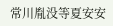常川胤没等夏安安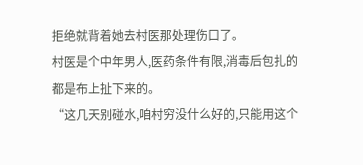拒绝就背着她去村医那处理伤口了。
村医是个中年男人,医药条件有限,消毒后包扎的都是布上扯下来的。
“这几天别碰水,咱村穷没什么好的,只能用这个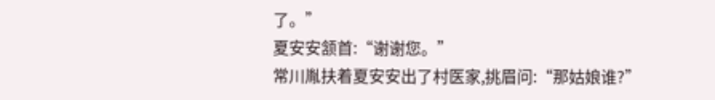了。”
夏安安颔首:“谢谢您。”
常川胤扶着夏安安出了村医家,挑眉问:“那姑娘谁?”